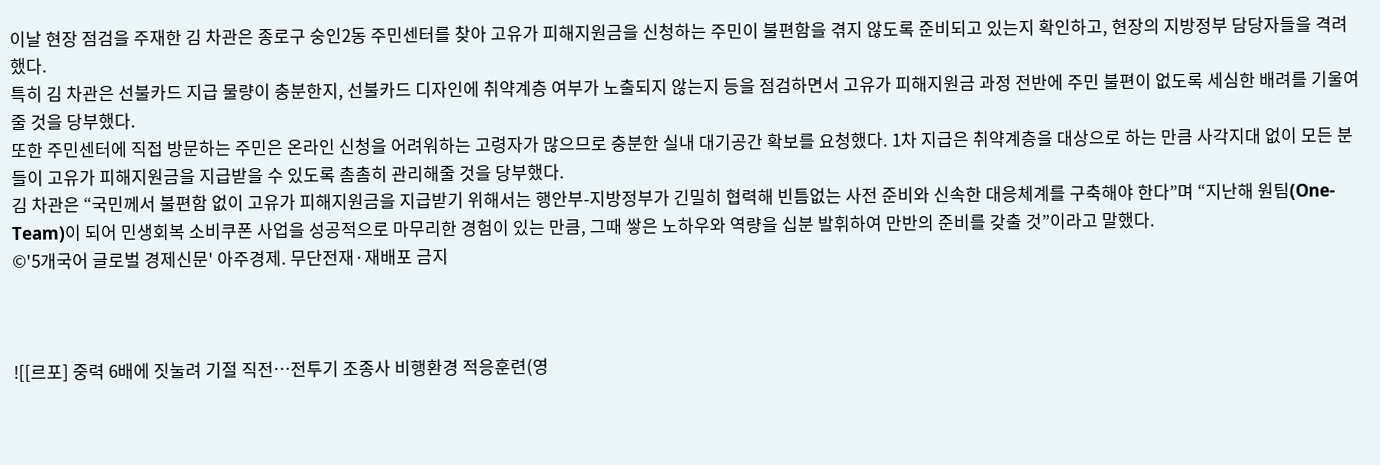이날 현장 점검을 주재한 김 차관은 종로구 숭인2동 주민센터를 찾아 고유가 피해지원금을 신청하는 주민이 불편함을 겪지 않도록 준비되고 있는지 확인하고, 현장의 지방정부 담당자들을 격려했다.
특히 김 차관은 선불카드 지급 물량이 충분한지, 선불카드 디자인에 취약계층 여부가 노출되지 않는지 등을 점검하면서 고유가 피해지원금 과정 전반에 주민 불편이 없도록 세심한 배려를 기울여 줄 것을 당부했다.
또한 주민센터에 직접 방문하는 주민은 온라인 신청을 어려워하는 고령자가 많으므로 충분한 실내 대기공간 확보를 요청했다. 1차 지급은 취약계층을 대상으로 하는 만큼 사각지대 없이 모든 분들이 고유가 피해지원금을 지급받을 수 있도록 촘촘히 관리해줄 것을 당부했다.
김 차관은 “국민께서 불편함 없이 고유가 피해지원금을 지급받기 위해서는 행안부-지방정부가 긴밀히 협력해 빈틈없는 사전 준비와 신속한 대응체계를 구축해야 한다”며 “지난해 원팀(One-Team)이 되어 민생회복 소비쿠폰 사업을 성공적으로 마무리한 경험이 있는 만큼, 그때 쌓은 노하우와 역량을 십분 발휘하여 만반의 준비를 갖출 것”이라고 말했다.
©'5개국어 글로벌 경제신문' 아주경제. 무단전재·재배포 금지



![[르포] 중력 6배에 짓눌려 기절 직전…전투기 조종사 비행환경 적응훈련(영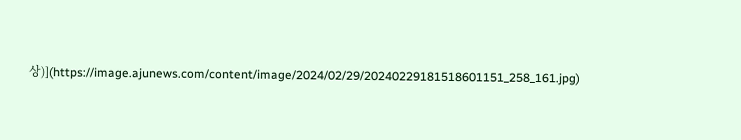상)](https://image.ajunews.com/content/image/2024/02/29/20240229181518601151_258_161.jpg)